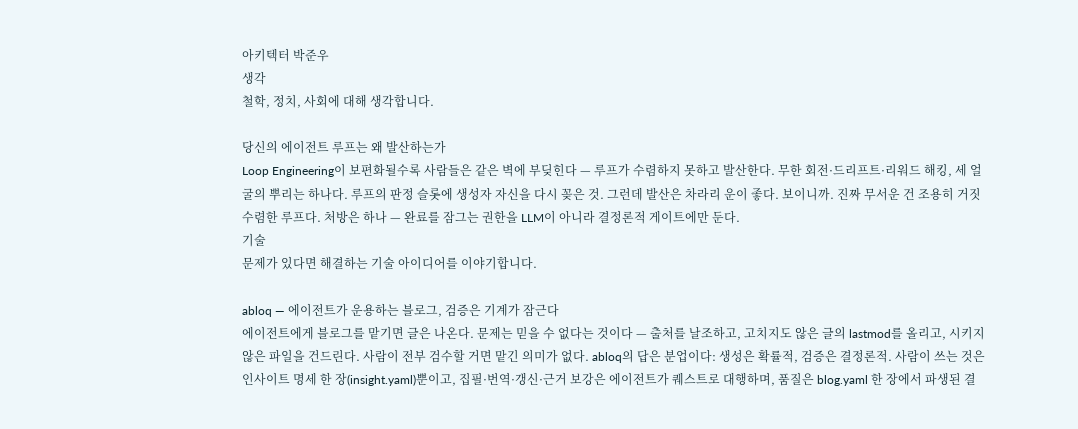아키텍터 박준우
생각
철학, 정치, 사회에 대해 생각합니다.

당신의 에이전트 루프는 왜 발산하는가
Loop Engineering이 보편화될수록 사람들은 같은 벽에 부딪힌다 — 루프가 수렴하지 못하고 발산한다. 무한 회전·드리프트·리워드 해킹, 세 얼굴의 뿌리는 하나다. 루프의 판정 슬롯에 생성자 자신을 다시 꽂은 것. 그런데 발산은 차라리 운이 좋다. 보이니까. 진짜 무서운 건 조용히 거짓 수렴한 루프다. 처방은 하나 — 완료를 잠그는 권한을 LLM이 아니라 결정론적 게이트에만 둔다.
기술
문제가 있다면 해결하는 기술 아이디어를 이야기합니다.

abloq — 에이전트가 운용하는 블로그, 검증은 기계가 잠근다
에이전트에게 블로그를 맡기면 글은 나온다. 문제는 믿을 수 없다는 것이다 — 출처를 날조하고, 고치지도 않은 글의 lastmod를 올리고, 시키지 않은 파일을 건드린다. 사람이 전부 검수할 거면 맡긴 의미가 없다. abloq의 답은 분업이다: 생성은 확률적, 검증은 결정론적. 사람이 쓰는 것은 인사이트 명세 한 장(insight.yaml)뿐이고, 집필·번역·갱신·근거 보강은 에이전트가 퀘스트로 대행하며, 품질은 blog.yaml 한 장에서 파생된 결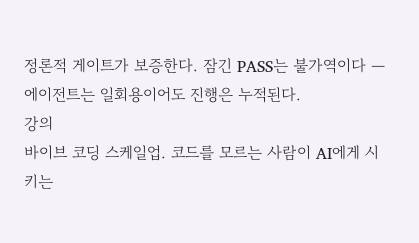정론적 게이트가 보증한다. 잠긴 PASS는 불가역이다 — 에이전트는 일회용이어도 진행은 누적된다.
강의
바이브 코딩 스케일업. 코드를 모르는 사람이 AI에게 시키는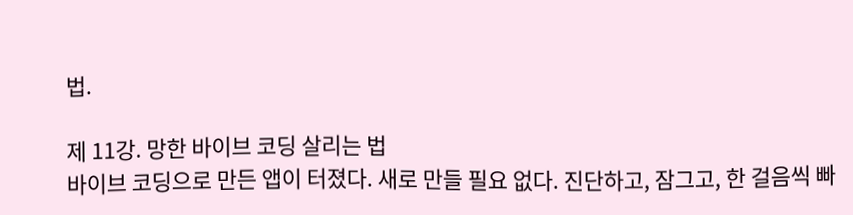법.

제 11강. 망한 바이브 코딩 살리는 법
바이브 코딩으로 만든 앱이 터졌다. 새로 만들 필요 없다. 진단하고, 잠그고, 한 걸음씩 빠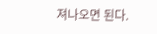져나오면 된다.